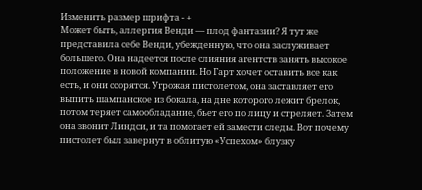Изменить размер шрифта - +
Может быть, аллергия Венди — плод фантазии? Я тут же представила себе Венди, убежденную, что она заслуживает большего. Она надеется после слияния агентств занять высокое положение в новой компании. Но Гарт хочет оставить все как есть, и они ссорятся. Угрожая пистолетом, она заставляет его выпить шампанское из бокала, на дне которого лежит брелок, потом теряет самообладание, бьет его по лицу и стреляет. Затем она звонит Линдси, и та помогает ей замести следы. Вот почему пистолет был завернут в облитую «Успехом» блузку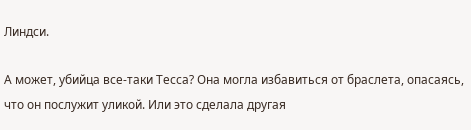Линдси.

А может, убийца все-таки Тесса? Она могла избавиться от браслета, опасаясь, что он послужит уликой. Или это сделала другая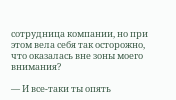сотрудница компании, но при этом вела себя так осторожно, что оказалась вне зоны моего внимания?

— И все-таки ты опять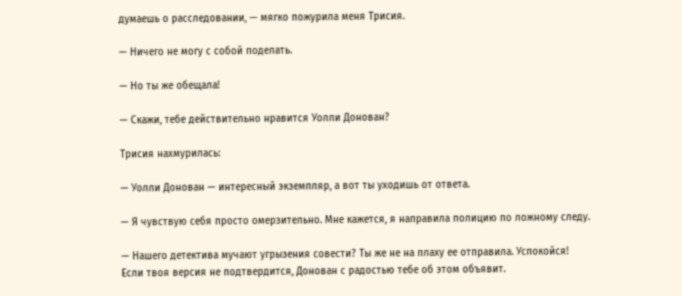думаешь о расследовании, — мягко пожурила меня Трисия.

— Ничего не могу с собой поделать.

— Но ты же обещала!

— Скажи, тебе действительно нравится Уолли Донован?

Трисия нахмурилась:

— Уолли Донован — интересный экземпляр, а вот ты уходишь от ответа.

— Я чувствую себя просто омерзительно. Мне кажется, я направила полицию по ложному следу.

— Нашего детектива мучают угрызения совести? Ты же не на плаху ее отправила. Успокойся! Если твоя версия не подтвердится, Донован с радостью тебе об этом объявит.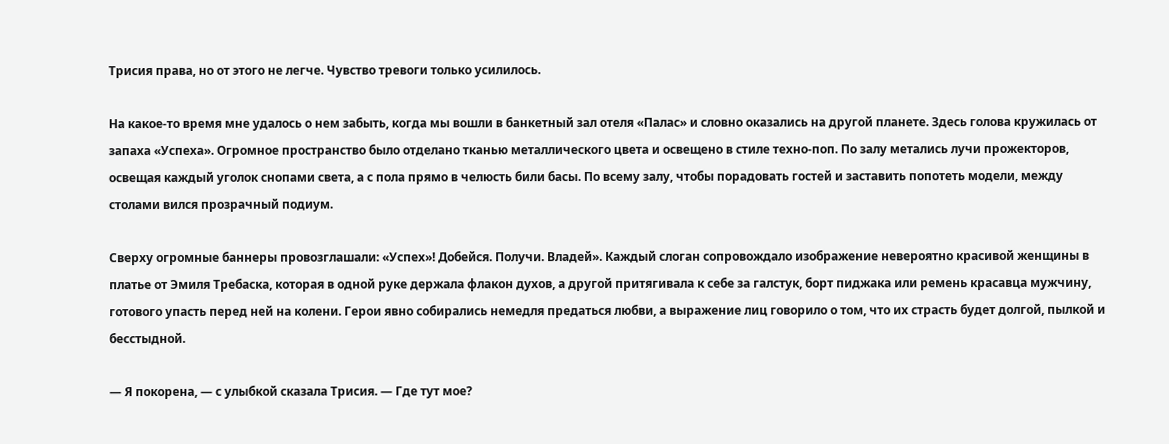Трисия права, но от этого не легче. Чувство тревоги только усилилось.

На какое-то время мне удалось о нем забыть, когда мы вошли в банкетный зал отеля «Палас» и словно оказались на другой планете. Здесь голова кружилась от запаха «Успеха». Огромное пространство было отделано тканью металлического цвета и освещено в стиле техно-поп. По залу метались лучи прожекторов, освещая каждый уголок снопами света, а с пола прямо в челюсть били басы. По всему залу, чтобы порадовать гостей и заставить попотеть модели, между столами вился прозрачный подиум.

Сверху огромные баннеры провозглашали: «Успех»! Добейся. Получи. Владей». Каждый слоган сопровождало изображение невероятно красивой женщины в платье от Эмиля Требаска, которая в одной руке держала флакон духов, а другой притягивала к себе за галстук, борт пиджака или ремень красавца мужчину, готового упасть перед ней на колени. Герои явно собирались немедля предаться любви, а выражение лиц говорило о том, что их страсть будет долгой, пылкой и бесстыдной.

— Я покорена, — с улыбкой сказала Трисия. — Где тут мое?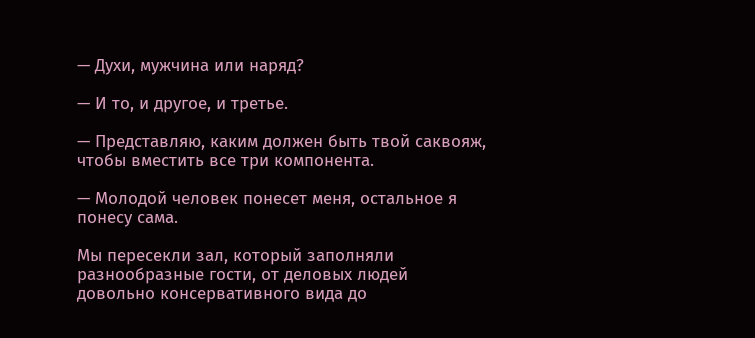— Духи, мужчина или наряд?

— И то, и другое, и третье.

— Представляю, каким должен быть твой саквояж, чтобы вместить все три компонента.

— Молодой человек понесет меня, остальное я понесу сама.

Мы пересекли зал, который заполняли разнообразные гости, от деловых людей довольно консервативного вида до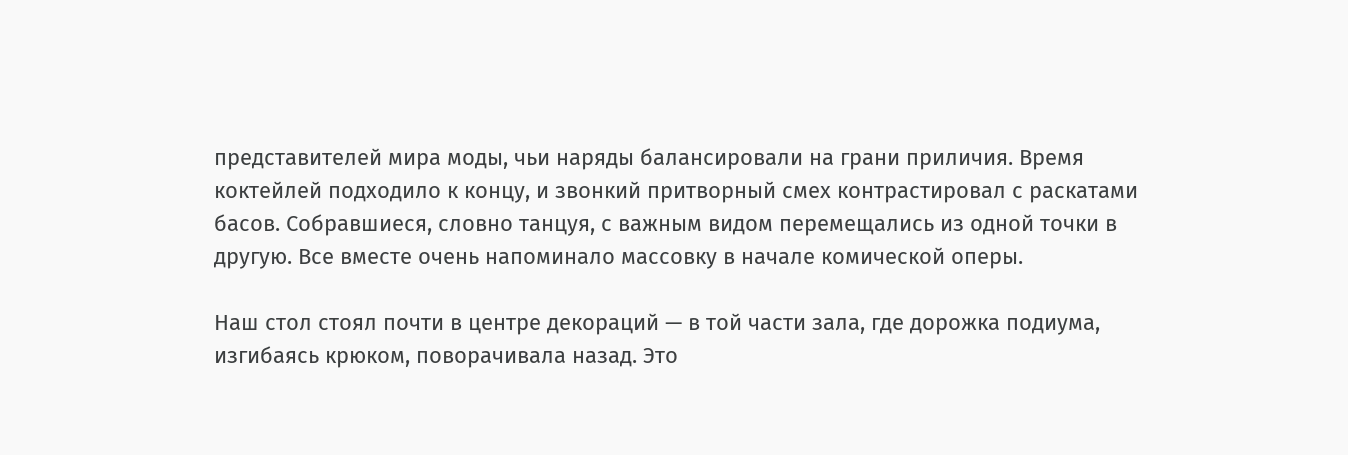представителей мира моды, чьи наряды балансировали на грани приличия. Время коктейлей подходило к концу, и звонкий притворный смех контрастировал с раскатами басов. Собравшиеся, словно танцуя, с важным видом перемещались из одной точки в другую. Все вместе очень напоминало массовку в начале комической оперы.

Наш стол стоял почти в центре декораций — в той части зала, где дорожка подиума, изгибаясь крюком, поворачивала назад. Это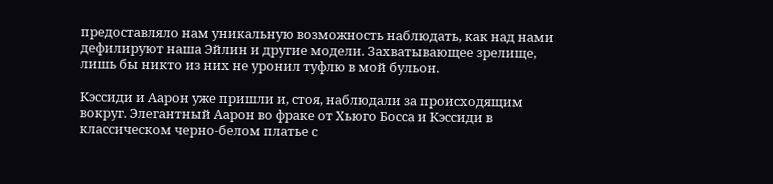предоставляло нам уникальную возможность наблюдать, как над нами дефилируют наша Эйлин и другие модели. Захватывающее зрелище, лишь бы никто из них не уронил туфлю в мой бульон.

Кэссиди и Аарон уже пришли и, стоя, наблюдали за происходящим вокруг. Элегантный Аарон во фраке от Хьюго Босса и Кэссиди в классическом черно-белом платье с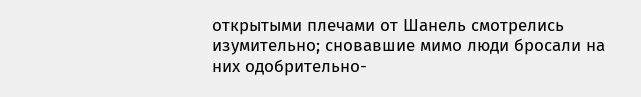открытыми плечами от Шанель смотрелись изумительно; сновавшие мимо люди бросали на них одобрительно-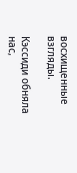восхищенные взгляды.

Кэссиди обняла нас,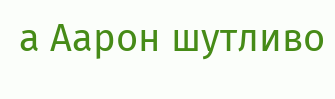а Аарон шутливо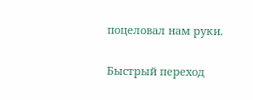поцеловал нам руки.

Быстрый переход